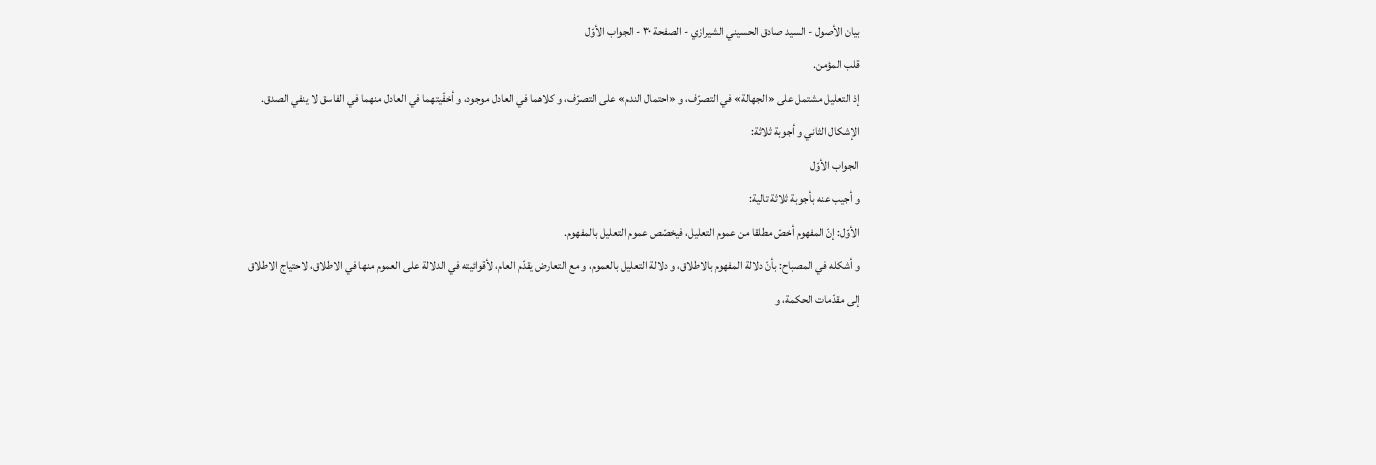بيان الأصول - السيد صادق الحسيني الشيرازي - الصفحة ٣٠ - الجواب الأوّل
قلب المؤمن.
إذ التعليل مشتمل على «الجهالة» في التصرّف، و «احتمال الندم» على التصرّف، و كلاهما في العادل موجود، و أخفّيتهما في العادل منهما في الفاسق لا ينفي الصدق.
الإشكال الثاني و أجوبة ثلاثة:
الجواب الأوّل
و أجيب عنه بأجوبة ثلاثة تالية:
الأوّل: إنّ المفهوم أخصّ مطلقا من عموم التعليل، فيخصّص عموم التعليل بالمفهوم.
و أشكله في المصباح: بأنّ دلالة المفهوم بالاطلاق، و دلالة التعليل بالعموم، و مع التعارض يقدّم العام، لأقوائيته في الدلالة على العموم منها في الاطلاق، لاحتياج الاطلاق إلى مقدّمات الحكمة، و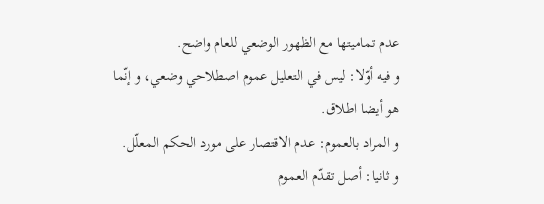عدم تماميتها مع الظهور الوضعي للعام واضح.
و فيه أوّلا: ليس في التعليل عموم اصطلاحي وضعي، و إنّما هو أيضا اطلاق.
و المراد بالعموم: عدم الاقتصار على مورد الحكم المعلّل.
و ثانيا: أصل تقدّم العموم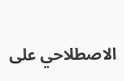الاصطلاحي على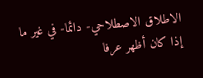الاطلاق الاصطلاحي- دائما- في غير ما إذا كان أظهر عرفا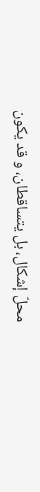محلّ إشكال، بل يتساقطان، و قد يكون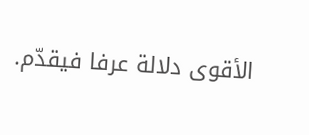الأقوى دلالة عرفا فيقدّم.